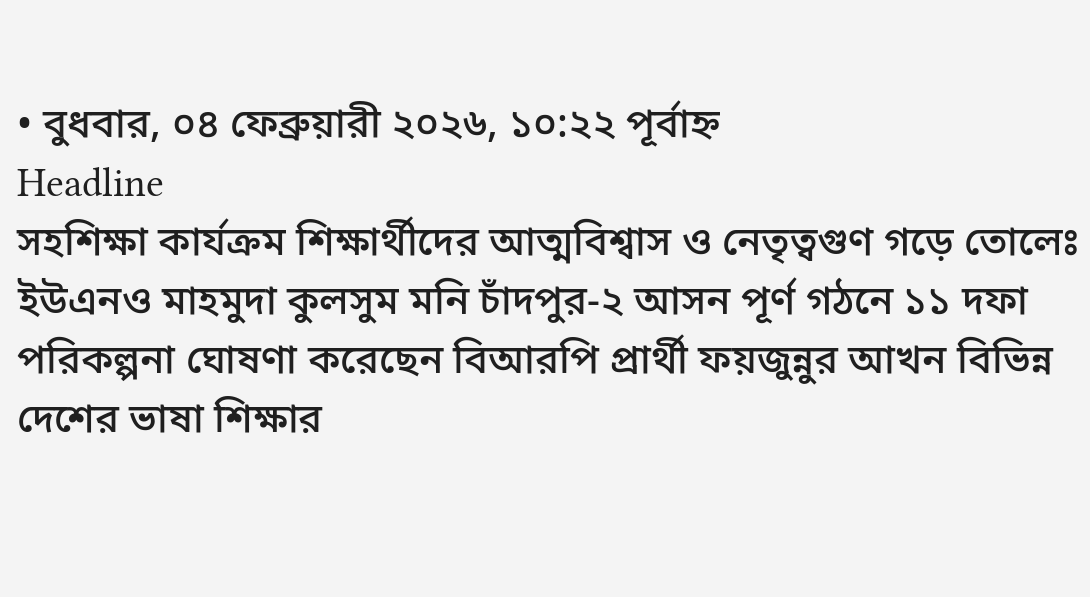• বুধবার, ০৪ ফেব্রুয়ারী ২০২৬, ১০:২২ পূর্বাহ্ন
Headline
সহশিক্ষা কার্যক্রম শিক্ষার্থীদের আত্মবিশ্বাস ও নেতৃত্বগুণ গড়ে তোলেঃ ইউএনও মাহমুদা কুলসুম মনি চাঁদপুর-২ আসন পূর্ণ গঠনে ১১ দফা পরিকল্পনা ঘোষণা করেছেন বিআরপি প্রার্থী ফয়জুন্নুর আখন বিভিন্ন দেশের ভাষা শিক্ষার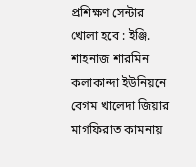প্রশিক্ষণ সেন্টার খোলা হবে : ইঞ্জি. শাহনাজ শারমিন  কলাকান্দা ইউনিয়নে বেগম খালেদা জিয়ার মাগফিরাত কামনায়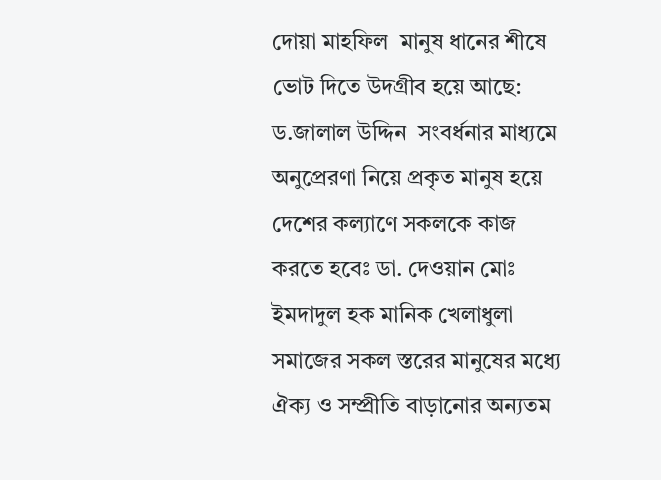দোয়া মাহফিল  মানুষ ধানের শীষে ভোট দিতে উদগ্রীব হয়ে আছে: ড.জালাল উদ্দিন  সংবর্ধনার মাধ্যমে অনুপ্রেরণা নিয়ে প্রকৃত মানুষ হয়ে দেশের কল্যাণে সকলকে কাজ করতে হবেঃ ডা. দেওয়ান মোঃ ইমদাদুল হক মানিক খেলাধুলা সমাজের সকল স্তরের মানুষের মধ্যে ঐক্য ও সম্প্রীতি বাড়ানোর অন্যতম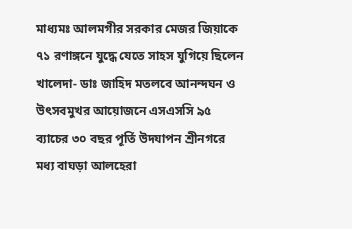মাধ্যমঃ আলমগীর সরকার মেজর জিয়াকে ৭১ রণাঙ্গনে যুদ্ধে যেতে সাহস যুগিয়ে ছিলেন খালেদা- ডাঃ জাহিদ মতলবে আনন্দঘন ও উৎসবমুখর আয়োজনে এসএসসি ৯৫ ব্যাচের ৩০ বছর পূর্তি উদযাপন শ্রীনগরে মধ্য বাঘড়া আলহেরা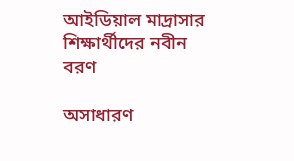আইডিয়াল মাদ্রাসার শিক্ষার্থীদের নবীন বরণ

অসাধারণ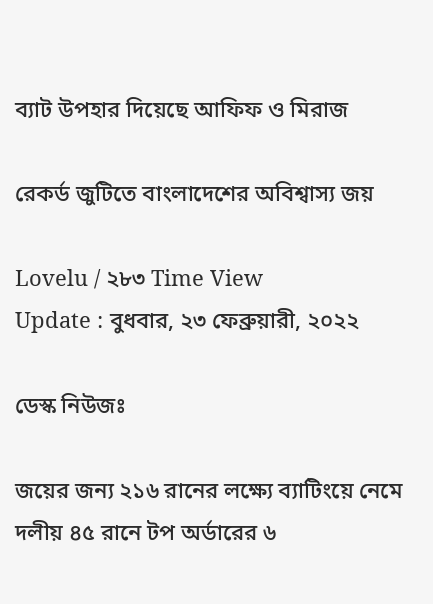ব্যাট উপহার দিয়েছে আফিফ ও মিরাজ

রেকর্ড জুটিতে বাংলাদেশের অবিশ্বাস্য জয়

Lovelu / ২৮৩ Time View
Update : বুধবার, ২৩ ফেব্রুয়ারী, ২০২২

ডেস্ক নিউজঃ

জয়ের জন্য ২১৬ রানের লক্ষ্যে ব্যাটিংয়ে নেমে দলীয় ৪৫ রানে টপ অর্ডারের ৬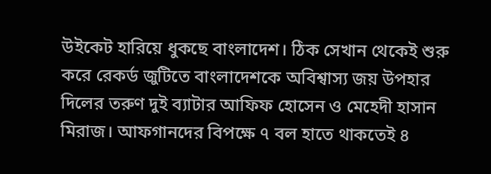উইকেট হারিয়ে ধুকছে বাংলাদেশ। ঠিক সেখান থেকেই শুরু করে রেকর্ড জুটিতে বাংলাদেশকে অবিশ্বাস্য জয় উপহার দিলের তরুণ দুই ব্যাটার আফিফ হোসেন ও মেহেদী হাসান মিরাজ। আফগানদের বিপক্ষে ৭ বল হাতে থাকতেই ৪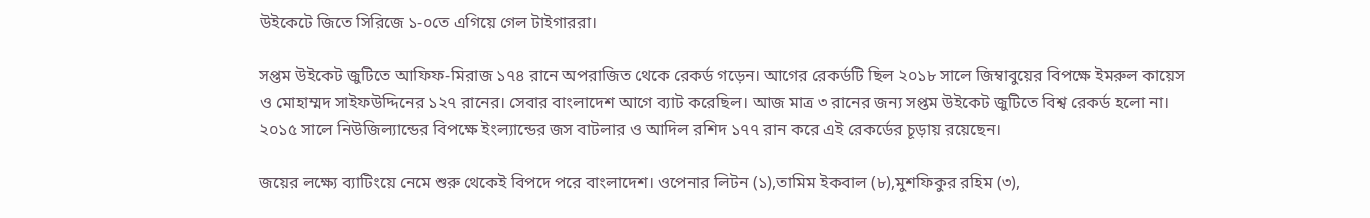উইকেটে জিতে সিরিজে ১-০তে এগিয়ে গেল টাইগাররা।

সপ্তম উইকেট জুটিতে আফিফ-মিরাজ ১৭৪ রানে অপরাজিত থেকে রেকর্ড গড়েন। আগের রেকর্ডটি ছিল ২০১৮ সালে জিম্বাবুয়ের বিপক্ষে ইমরুল কায়েস ও মোহাম্মদ সাইফউদ্দিনের ১২৭ রানের। সেবার বাংলাদেশ আগে ব্যাট করেছিল। আজ মাত্র ৩ রানের জন্য সপ্তম উইকেট জুটিতে বিশ্ব রেকর্ড হলো না। ২০১৫ সালে নিউজিল্যান্ডের বিপক্ষে ইংল্যান্ডের জস বাটলার ও আদিল রশিদ ১৭৭ রান করে এই রেকর্ডের চূড়ায় রয়েছেন।

জয়ের লক্ষ্যে ব্যাটিংয়ে নেমে শুরু থেকেই বিপদে পরে বাংলাদেশ। ওপেনার লিটন (১),তামিম ইকবাল (৮),মুশফিকুর রহিম (৩),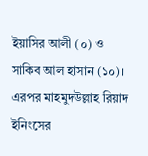ইয়াসির আলী (০) ও সাকিব আল হাসান (১০)। এরপর মাহমুদউল্লাহ রিয়াদ ইনিংসের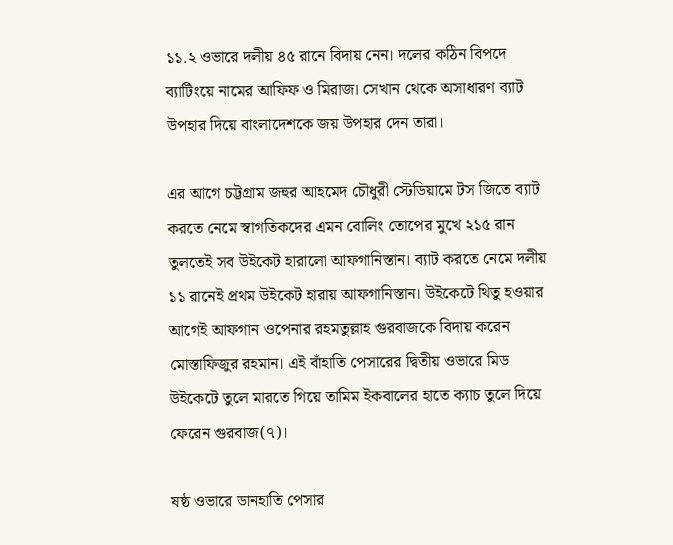১১.২ ওভারে দলীয় ৪৫ রানে বিদায় নেন। দলের কঠিন বিপদে ব্যাটিংয়ে নামের আফিফ ও মিরাজ। সেখান থেকে অসাধারণ ব্যাট উপহার দিয়ে বাংলাদেশকে জয় উপহার দেন তারা।

এর আগে চট্টগ্রাম জহুর আহমেদ চৌধুরী স্টেডিয়ামে টস জিতে ব্যাট করতে নেমে স্বাগতিকদের এমন বোলিং তোপের মুখে ২১৫ রান তুলতেই সব উইকেট হারালো আফগানিস্তান। ব্যাট করতে নেমে দলীয় ১১ রানেই প্রথম উইকেট হারায় আফগানিস্তান। উইকেটে থিতু হওয়ার আগেই আফগান ওপেনার রহমতুল্লাহ গুরবাজকে বিদায় করেন মোস্তাফিজুর রহমান। এই বাঁহাতি পেসারের দ্বিতীয় ওভারে মিড উইকেটে তুলে মারতে গিয়ে তামিম ইকবালের হাতে ক্যাচ তুলে দিয়ে ফেরেন গুরবাজ(৭)।

ষষ্ঠ ওভারে ডানহাতি পেসার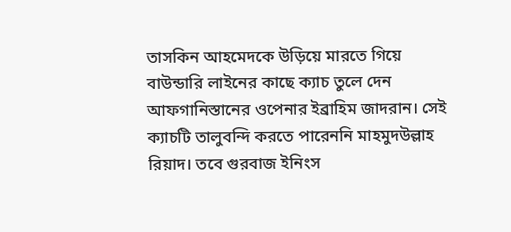তাসকিন আহমেদকে উড়িয়ে মারতে গিয়ে বাউন্ডারি লাইনের কাছে ক্যাচ তুলে দেন আফগানিস্তানের ওপেনার ইব্রাহিম জাদরান। সেই ক্যাচটি তালুবন্দি করতে পারেননি মাহমুদউল্লাহ রিয়াদ। তবে গুরবাজ ইনিংস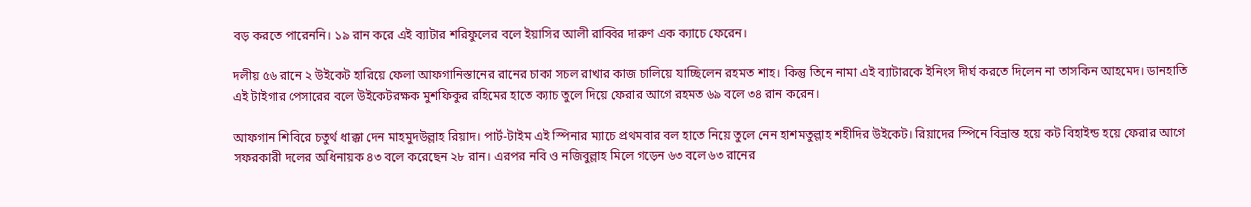বড় করতে পারেননি। ১৯ রান করে এই ব্যাটার শরিফুলের বলে ইয়াসির আলী রাব্বির দারুণ এক ক্যাচে ফেরেন।

দলীয় ৫৬ রানে ২ উইকেট হারিয়ে ফেলা আফগানিস্তানের রানের চাকা সচল রাখার কাজ চালিয়ে যাচ্ছিলেন রহমত শাহ। কিন্তু তিনে নামা এই ব্যাটারকে ইনিংস দীর্ঘ করতে দিলেন না তাসকিন আহমেদ। ডানহাতি এই টাইগার পেসারের বলে উইকেটরক্ষক মুশফিকুর রহিমের হাতে ক্যাচ তুলে দিয়ে ফেরার আগে রহমত ৬৯ বলে ৩৪ রান করেন।

আফগান শিবিরে চতুর্থ ধাক্কা দেন মাহমুদউল্লাহ রিয়াদ। পার্ট-টাইম এই স্পিনার ম্যাচে প্রথমবার বল হাতে নিয়ে তুলে নেন হাশমতুল্লাহ শহীদির উইকেট। রিয়াদের স্পিনে বিভ্রান্ত হয়ে কট বিহাইন্ড হয়ে ফেরার আগে সফরকারী দলের অধিনায়ক ৪৩ বলে করেছেন ২৮ রান। এরপর নবি ও নজিবুল্লাহ মিলে গড়েন ৬৩ বলে ৬৩ রানের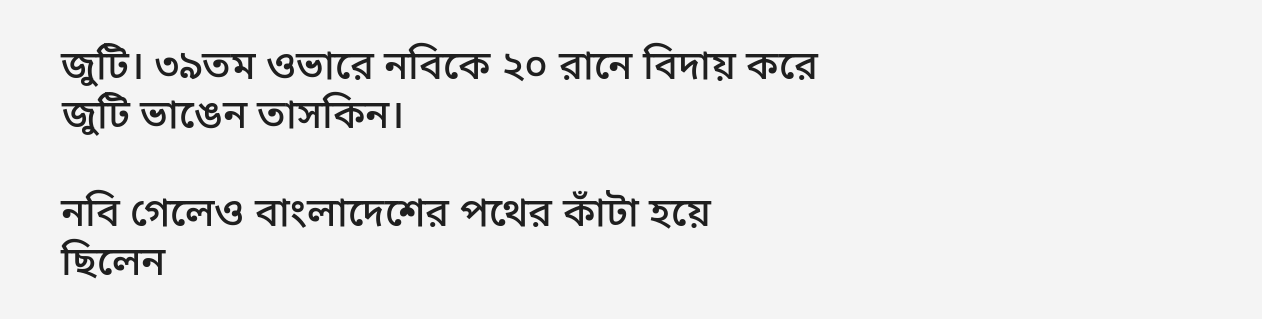জুটি। ৩৯তম ওভারে নবিকে ২০ রানে বিদায় করে জুটি ভাঙেন তাসকিন।

নবি গেলেও বাংলাদেশের পথের কাঁটা হয়ে ছিলেন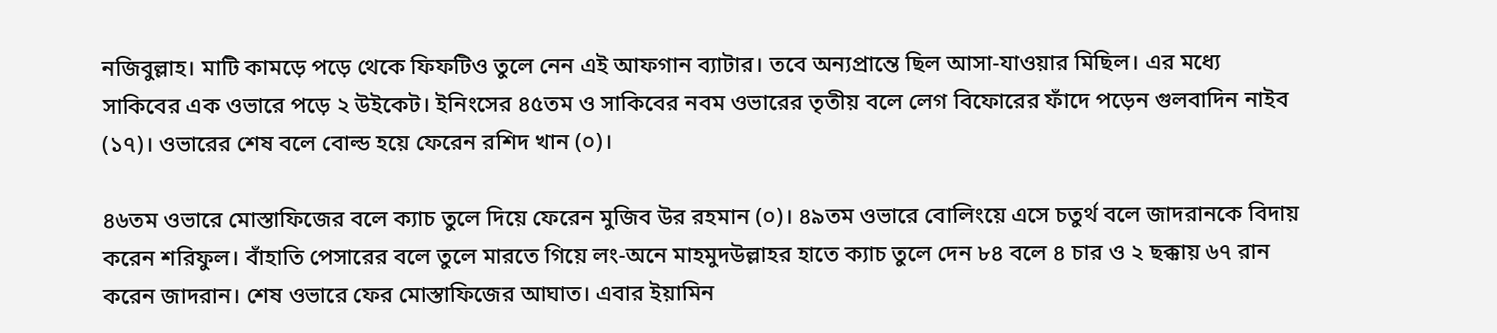নজিবুল্লাহ। মাটি কামড়ে পড়ে থেকে ফিফটিও তুলে নেন এই আফগান ব্যাটার। তবে অন্যপ্রান্তে ছিল আসা-যাওয়ার মিছিল। এর মধ্যে সাকিবের এক ওভারে পড়ে ২ উইকেট। ইনিংসের ৪৫তম ও সাকিবের নবম ওভারের তৃতীয় বলে লেগ বিফোরের ফাঁদে পড়েন গুলবাদিন নাইব (১৭)। ওভারের শেষ বলে বোল্ড হয়ে ফেরেন রশিদ খান (০)।

৪৬তম ওভারে মোস্তাফিজের বলে ক্যাচ তুলে দিয়ে ফেরেন মুজিব উর রহমান (০)। ৪৯তম ওভারে বোলিংয়ে এসে চতুর্থ বলে জাদরানকে বিদায় করেন শরিফুল। বাঁহাতি পেসারের বলে তুলে মারতে গিয়ে লং-অনে মাহমুদউল্লাহর হাতে ক্যাচ তুলে দেন ৮৪ বলে ৪ চার ও ২ ছক্কায় ৬৭ রান করেন জাদরান। শেষ ওভারে ফের মোস্তাফিজের আঘাত। এবার ইয়ামিন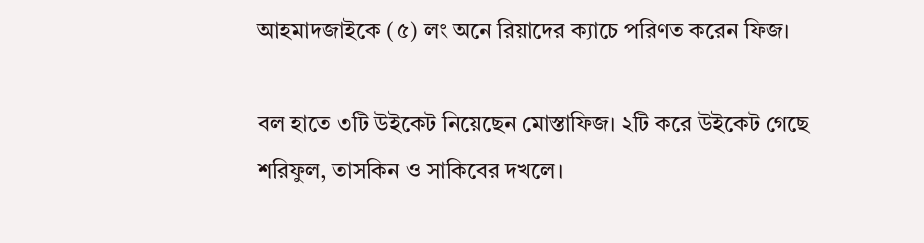আহমাদজাইকে (৫) লং অনে রিয়াদের ক্যাচে পরিণত করেন ফিজ।

বল হাতে ৩টি উইকেট নিয়েছেন মোস্তাফিজ। ২টি করে উইকেট গেছে শরিফুল, তাসকিন ও সাকিবের দখলে।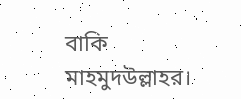বাকি মাহমুদউল্লাহর।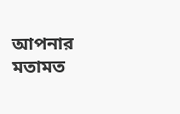আপনার মতামত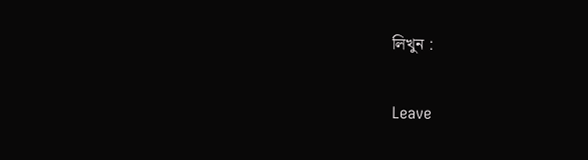লিখুন :

Leave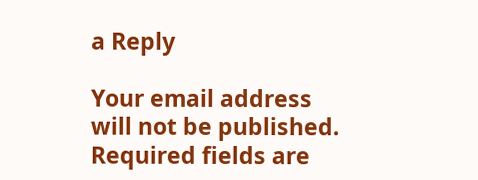a Reply

Your email address will not be published. Required fields are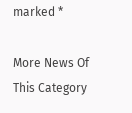marked *

More News Of This Category